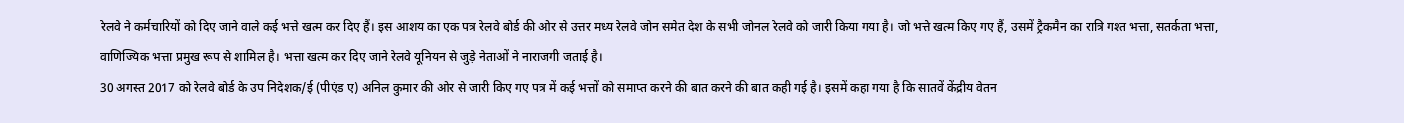रेलवे ने कर्मचारियों को दिए जाने वाले कई भत्ते खत्म कर दिए हैं। इस आशय का एक पत्र रेलवे बोर्ड की ओर से उत्तर मध्य रेलवे जोन समेत देश के सभी जोनल रेलवे को जारी किया गया है। जो भत्ते खत्म किए गए हैं, उसमें ट्रैकमैन का रात्रि गश्त भत्ता, सतर्कता भत्ता, वाणिज्यिक भत्ता प्रमुख रूप से शामिल है। भत्ता खत्म कर दिए जाने रेलवे यूनियन से जुड़े नेताओं ने नाराजगी जताई है।
30 अगस्त 2017 को रेलवे बोर्ड के उप निदेशक/ई (पीएंड ए) अनिल कुमार की ओर से जारी किए गए पत्र में कई भत्तों को समाप्त करने की बात करने की बात कही गई है। इसमें कहा गया है कि सातवें केंद्रीय वेतन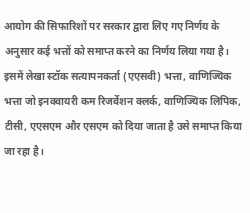आयोग की सिफारिशों पर सरकार द्वारा लिए गए निर्णय के अनुसार कई भत्तों को समाप्त करने का निर्णय लिया गया है। इसमें लेखा स्टॉक सत्यापनकर्ता (एएसवी) भत्ता, वाणिज्यिक भत्ता जो इनक्वायरी कम रिजर्वेशन क्लर्क, वाणिज्यिक लिपिक, टीसी, एएसएम और एसएम को दिया जाता है उसे समाप्त किया जा रहा है।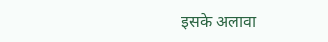इसके अलावा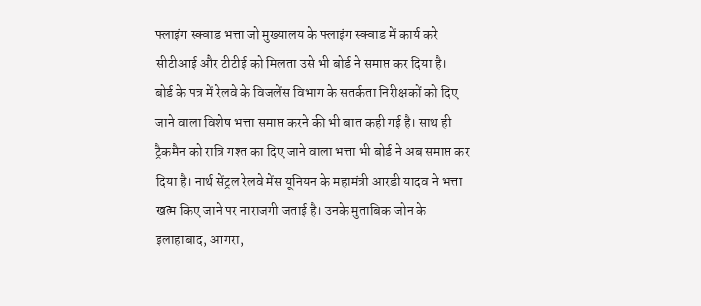फ्लाइंग स्क्वाड भत्ता जो मुख्यालय के फ्लाइंग स्क्वाड में कार्य करे सीटीआई और टीटीई को मिलता उसे भी बोर्ड ने समाप्त कर दिया है।
बोर्ड के पत्र में रेलवे के विजलेंस विभाग के सतर्कता निरीक्षकों को दिए जाने वाला विशेष भत्ता समाप्त करने की भी बात कही गई है। साथ ही ट्रैकमैन को रात्रि गश्त का दिए जाने वाला भत्ता भी बोर्ड ने अब समाप्त कर दिया है। नार्थ सेंट्रल रेलवे मेंस यूनियन के महामंत्री आरडी यादव ने भत्ता खत्म किए जाने पर नाराजगी जताई है। उनके मुताबिक जोन के इलाहाबाद, आगरा,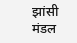झांसी मंडल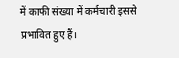में काफी संख्या में कर्मचारी इससे प्रभावित हुए हैं।